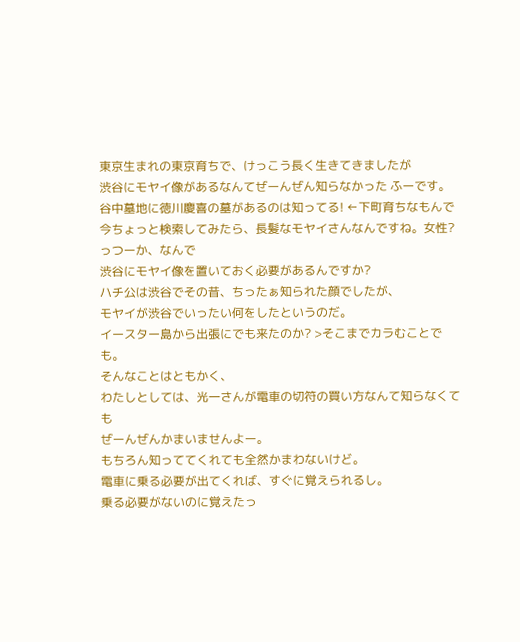東京生まれの東京育ちで、けっこう長く生きてきましたが
渋谷にモヤイ像があるなんてぜーんぜん知らなかった ふーです。
谷中墓地に徳川慶喜の墓があるのは知ってる! ←下町育ちなもんで
今ちょっと検索してみたら、長髪なモヤイさんなんですね。女性?
っつーか、なんで
渋谷にモヤイ像を置いておく必要があるんですか?
ハチ公は渋谷でその昔、ちったぁ知られた顔でしたが、
モヤイが渋谷でいったい何をしたというのだ。
イースター島から出張にでも来たのか? >そこまでカラむことでも。
そんなことはともかく、
わたしとしては、光一さんが電車の切符の買い方なんて知らなくても
ぜーんぜんかまいませんよー。
もちろん知っててくれても全然かまわないけど。
電車に乗る必要が出てくれば、すぐに覚えられるし。
乗る必要がないのに覚えたっ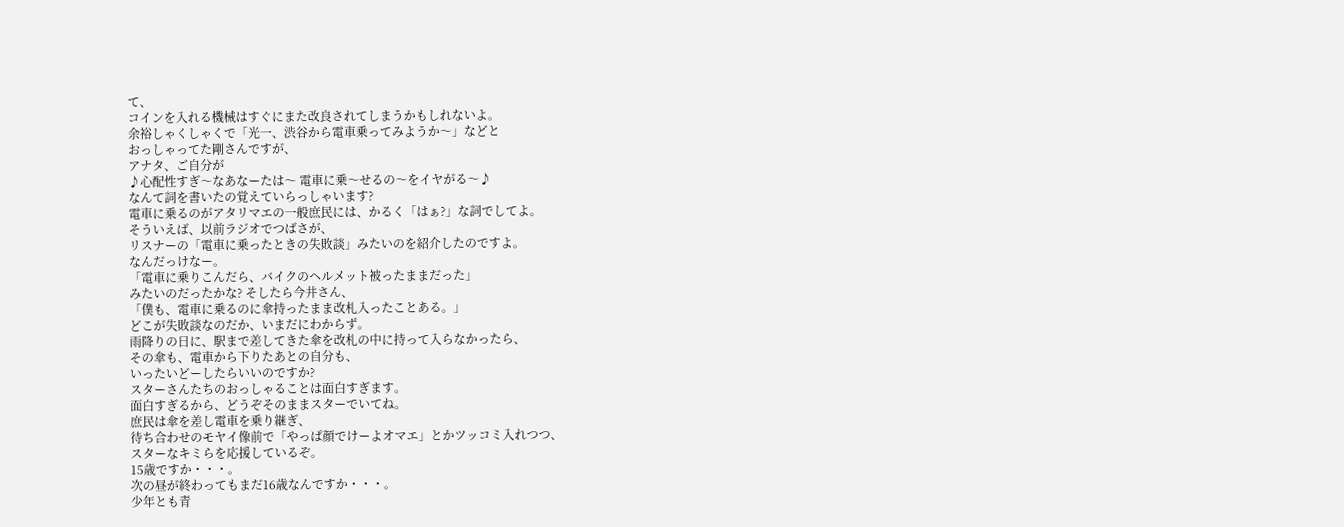て、
コインを入れる機械はすぐにまた改良されてしまうかもしれないよ。
余裕しゃくしゃくで「光一、渋谷から電車乗ってみようか〜」などと
おっしゃってた剛さんですが、
アナタ、ご自分が
♪心配性すぎ〜なあなーたは〜 電車に乗〜せるの〜をイヤがる〜♪
なんて詞を書いたの覚えていらっしゃいます?
電車に乗るのがアタリマエの一般庶民には、かるく「はぁ?」な詞でしてよ。
そういえば、以前ラジオでつばさが、
リスナーの「電車に乗ったときの失敗談」みたいのを紹介したのですよ。
なんだっけなー。
「電車に乗りこんだら、バイクのヘルメット被ったままだった」
みたいのだったかな? そしたら今井さん、
「僕も、電車に乗るのに傘持ったまま改札入ったことある。」
どこが失敗談なのだか、いまだにわからず。
雨降りの日に、駅まで差してきた傘を改札の中に持って入らなかったら、
その傘も、電車から下りたあとの自分も、
いったいどーしたらいいのですか?
スターさんたちのおっしゃることは面白すぎます。
面白すぎるから、どうぞそのままスターでいてね。
庶民は傘を差し電車を乗り継ぎ、
待ち合わせのモヤイ像前で「やっぱ顔でけーよオマエ」とかツッコミ入れつつ、
スターなキミらを応援しているぞ。
15歳ですか・・・。
次の昼が終わってもまだ16歳なんですか・・・。
少年とも青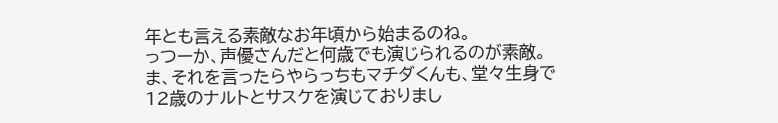年とも言える素敵なお年頃から始まるのね。
っつーか、声優さんだと何歳でも演じられるのが素敵。
ま、それを言ったらやらっちもマチダくんも、堂々生身で
12歳のナルトとサスケを演じておりまし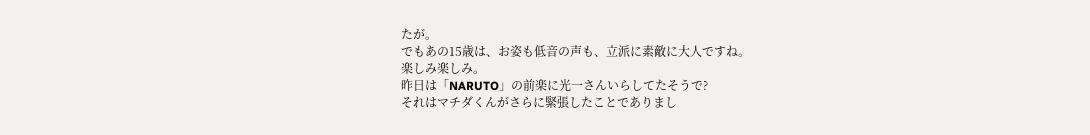たが。
でもあの15歳は、お姿も低音の声も、立派に素敵に大人ですね。
楽しみ楽しみ。
昨日は「NARUTO」の前楽に光一さんいらしてたそうで?
それはマチダくんがさらに緊張したことでありまし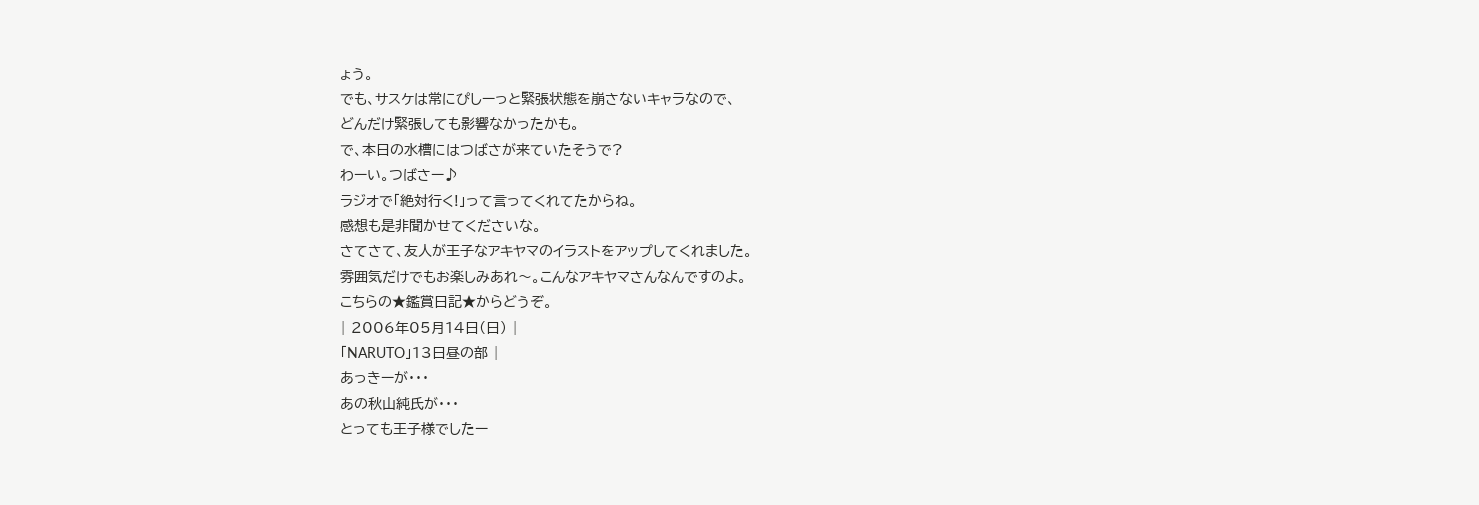ょう。
でも、サスケは常にぴしーっと緊張状態を崩さないキャラなので、
どんだけ緊張しても影響なかったかも。
で、本日の水槽にはつばさが来ていたそうで?
わーい。つばさー♪
ラジオで「絶対行く!」って言ってくれてたからね。
感想も是非聞かせてくださいな。
さてさて、友人が王子なアキヤマのイラストをアップしてくれました。
雰囲気だけでもお楽しみあれ〜。こんなアキヤマさんなんですのよ。
こちらの★鑑賞日記★からどうぞ。
| 2006年05月14日(日) |
「NARUTO」13日昼の部 |
あっきーが・・・
あの秋山純氏が・・・
とっても王子様でしたー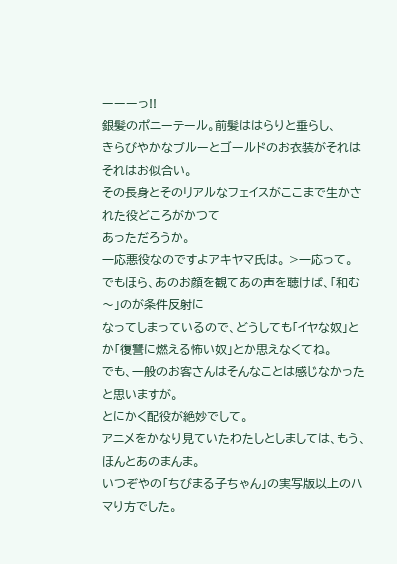ーーーっ!!
銀髪のポニーテール。前髪ははらりと垂らし、
きらびやかなブルーとゴールドのお衣装がそれはそれはお似合い。
その長身とそのリアルなフェイスがここまで生かされた役どころがかつて
あっただろうか。
一応悪役なのですよアキヤマ氏は。 >一応って。
でもほら、あのお顔を観てあの声を聴けば、「和む〜」のが条件反射に
なってしまっているので、どうしても「イヤな奴」とか「復讐に燃える怖い奴」とか思えなくてね。
でも、一般のお客さんはそんなことは感じなかったと思いますが。
とにかく配役が絶妙でして。
アニメをかなり見ていたわたしとしましては、もう、ほんとあのまんま。
いつぞやの「ちびまる子ちゃん」の実写版以上のハマり方でした。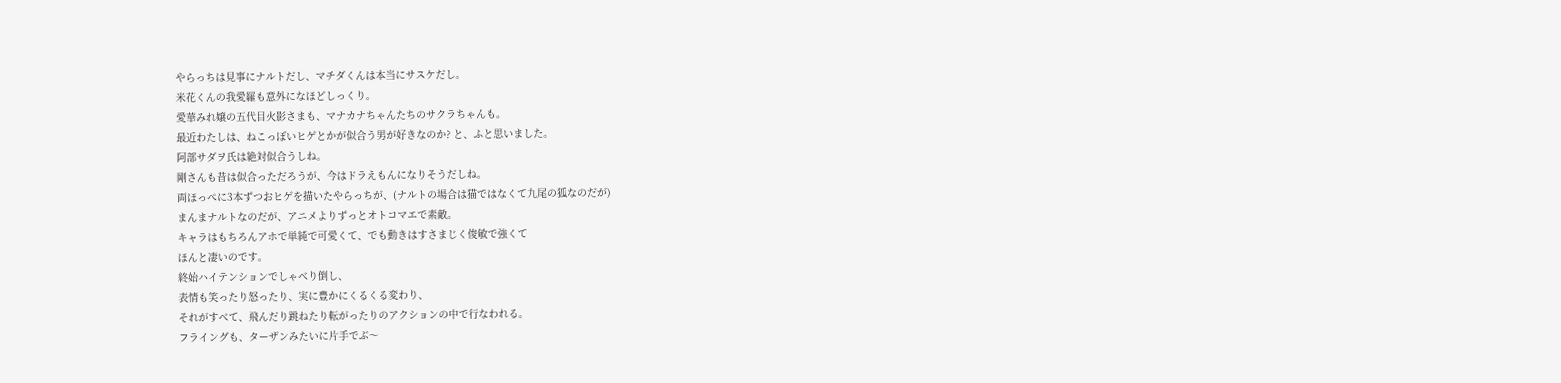やらっちは見事にナルトだし、マチダくんは本当にサスケだし。
米花くんの我愛羅も意外になほどしっくり。
愛華みれ嬢の五代目火影さまも、マナカナちゃんたちのサクラちゃんも。
最近わたしは、ねこっぽいヒゲとかが似合う男が好きなのか? と、ふと思いました。
阿部サダヲ氏は絶対似合うしね。
剛さんも昔は似合っただろうが、今はドラえもんになりそうだしね。
両ほっぺに3本ずつおヒゲを描いたやらっちが、(ナルトの場合は猫ではなくて九尾の狐なのだが)
まんまナルトなのだが、アニメよりずっとオトコマエで素敵。
キャラはもちろんアホで単純で可愛くて、でも動きはすさまじく俊敏で強くて
ほんと凄いのです。
終始ハイテンションでしゃべり倒し、
表情も笑ったり怒ったり、実に豊かにくるくる変わり、
それがすべて、飛んだり跳ねたり転がったりのアクションの中で行なわれる。
フライングも、ターザンみたいに片手でぶ〜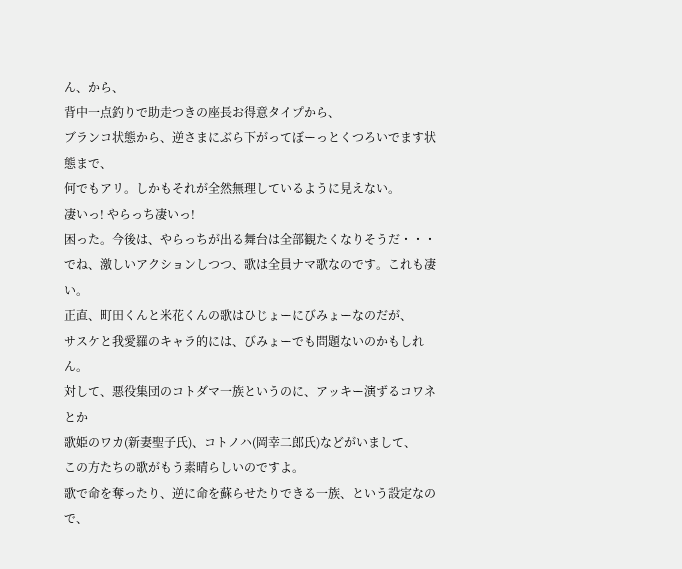ん、から、
背中一点釣りで助走つきの座長お得意タイプから、
ブランコ状態から、逆さまにぶら下がってぼーっとくつろいでます状態まで、
何でもアリ。しかもそれが全然無理しているように見えない。
凄いっ! やらっち凄いっ!
困った。今後は、やらっちが出る舞台は全部観たくなりそうだ・・・
でね、激しいアクションしつつ、歌は全員ナマ歌なのです。これも凄い。
正直、町田くんと米花くんの歌はひじょーにびみょーなのだが、
サスケと我愛羅のキャラ的には、びみょーでも問題ないのかもしれん。
対して、悪役集団のコトダマ一族というのに、アッキー演ずるコワネとか
歌姫のワカ(新妻聖子氏)、コトノハ(岡幸二郎氏)などがいまして、
この方たちの歌がもう素晴らしいのですよ。
歌で命を奪ったり、逆に命を蘇らせたりできる一族、という設定なので、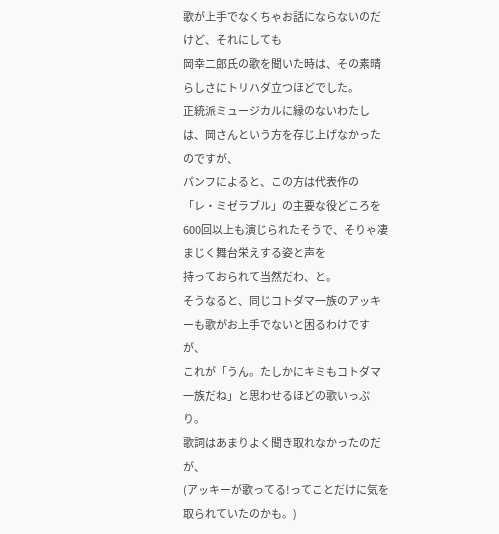歌が上手でなくちゃお話にならないのだけど、それにしても
岡幸二郎氏の歌を聞いた時は、その素晴らしさにトリハダ立つほどでした。
正統派ミュージカルに縁のないわたしは、岡さんという方を存じ上げなかったのですが、
パンフによると、この方は代表作の「レ・ミゼラブル」の主要な役どころを
600回以上も演じられたそうで、そりゃ凄まじく舞台栄えする姿と声を
持っておられて当然だわ、と。
そうなると、同じコトダマ一族のアッキーも歌がお上手でないと困るわけですが、
これが「うん。たしかにキミもコトダマ一族だね」と思わせるほどの歌いっぷり。
歌詞はあまりよく聞き取れなかったのだが、
(アッキーが歌ってる!ってことだけに気を取られていたのかも。)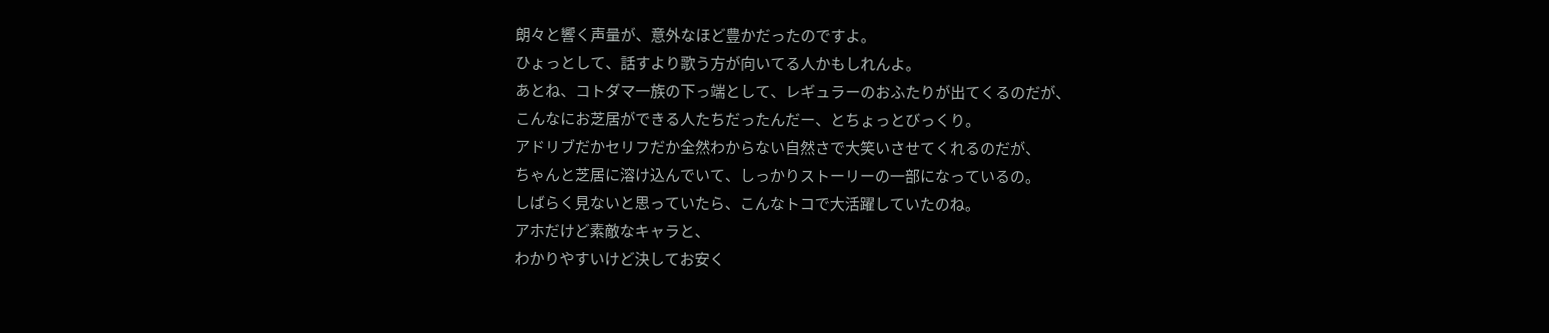朗々と響く声量が、意外なほど豊かだったのですよ。
ひょっとして、話すより歌う方が向いてる人かもしれんよ。
あとね、コトダマ一族の下っ端として、レギュラーのおふたりが出てくるのだが、
こんなにお芝居ができる人たちだったんだー、とちょっとびっくり。
アドリブだかセリフだか全然わからない自然さで大笑いさせてくれるのだが、
ちゃんと芝居に溶け込んでいて、しっかりストーリーの一部になっているの。
しばらく見ないと思っていたら、こんなトコで大活躍していたのね。
アホだけど素敵なキャラと、
わかりやすいけど決してお安く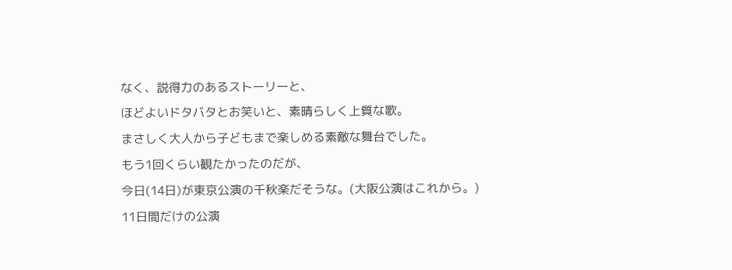なく、説得力のあるストーリーと、
ほどよいドタバタとお笑いと、素晴らしく上質な歌。
まさしく大人から子どもまで楽しめる素敵な舞台でした。
もう1回くらい観たかったのだが、
今日(14日)が東京公演の千秋楽だそうな。(大阪公演はこれから。)
11日間だけの公演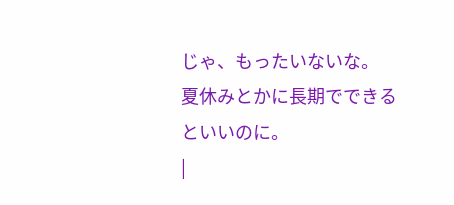じゃ、もったいないな。
夏休みとかに長期でできるといいのに。
|